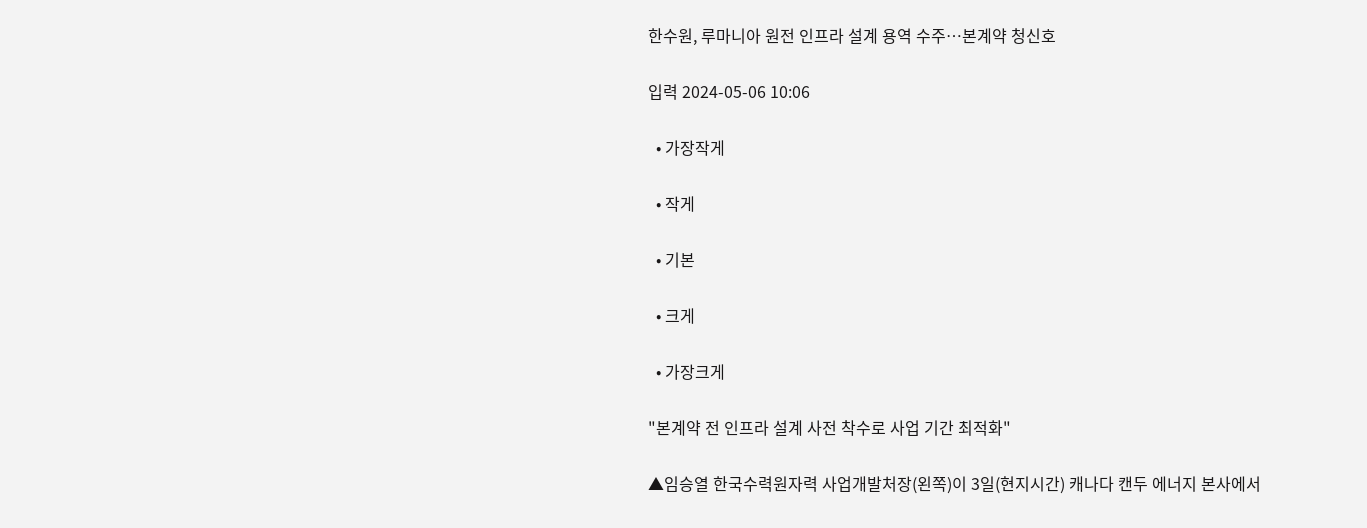한수원, 루마니아 원전 인프라 설계 용역 수주…본계약 청신호

입력 2024-05-06 10:06

  • 가장작게

  • 작게

  • 기본

  • 크게

  • 가장크게

"본계약 전 인프라 설계 사전 착수로 사업 기간 최적화"

▲임승열 한국수력원자력 사업개발처장(왼쪽)이 3일(현지시간) 캐나다 캔두 에너지 본사에서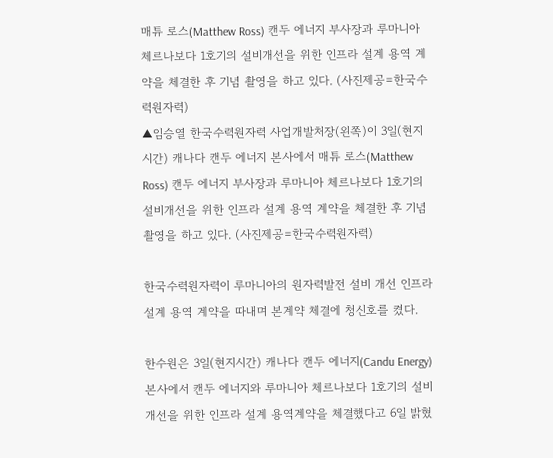매튜 로스(Matthew Ross) 캔두 에너지 부사장과 루마니아 체르나보다 1호기의 설비개선을 위한 인프라 설계 용역 계약을 체결한 후 기념 촬영을 하고 있다. (사진제공=한국수력원자력)
▲임승열 한국수력원자력 사업개발처장(왼쪽)이 3일(현지시간) 캐나다 캔두 에너지 본사에서 매튜 로스(Matthew Ross) 캔두 에너지 부사장과 루마니아 체르나보다 1호기의 설비개선을 위한 인프라 설계 용역 계약을 체결한 후 기념 촬영을 하고 있다. (사진제공=한국수력원자력)

한국수력원자력이 루마니아의 원자력발전 설비 개선 인프라 설계 용역 계약을 따내며 본계약 체결에 청신호를 켰다.

한수원은 3일(현지시간) 캐나다 캔두 에너지(Candu Energy) 본사에서 캔두 에너지와 루마니아 체르나보다 1호기의 설비개선을 위한 인프라 설계 용역계약을 체결했다고 6일 밝혔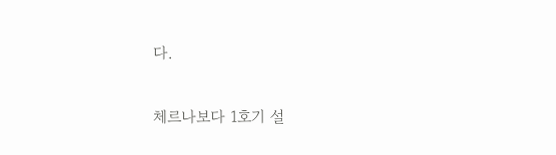다.

체르나보다 1호기 설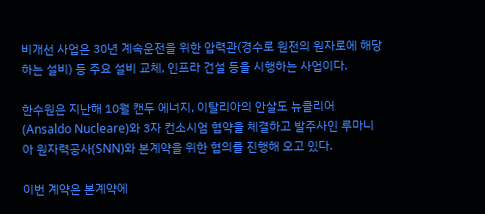비개선 사업은 30년 계속운전을 위한 압력관(경수로 원전의 원자로에 해당하는 설비) 등 주요 설비 교체, 인프라 건설 등을 시행하는 사업이다.

한수원은 지난해 10월 캔두 에너지, 이탈리아의 안살도 뉴클리어(Ansaldo Nucleare)와 3자 컨소시엄 협약을 체결하고 발주사인 루마니아 원자력공사(SNN)와 본계약을 위한 협의를 진행해 오고 있다.

이번 계약은 본계약에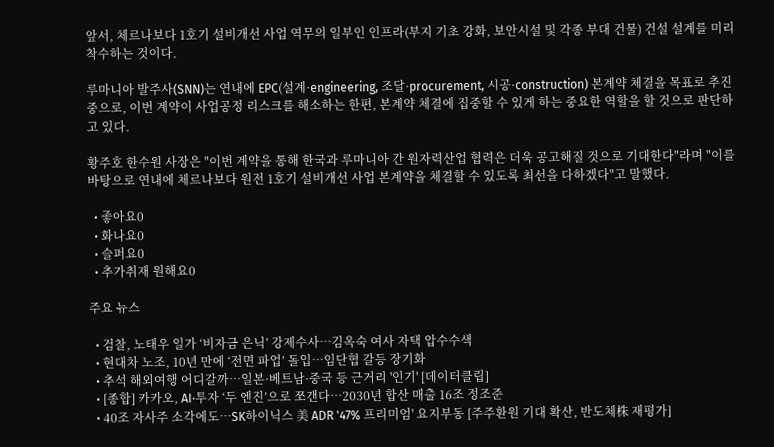앞서, 체르나보다 1호기 설비개선 사업 역무의 일부인 인프라(부지 기초 강화, 보안시설 및 각종 부대 건물) 건설 설계를 미리 착수하는 것이다.

루마니아 발주사(SNN)는 연내에 EPC(설계·engineering, 조달·procurement, 시공·construction) 본계약 체결을 목표로 추진 중으로, 이번 계약이 사업공정 리스크를 해소하는 한편, 본계약 체결에 집중할 수 있게 하는 중요한 역할을 할 것으로 판단하고 있다.

황주호 한수원 사장은 "이번 계약을 통해 한국과 루마니아 간 원자력산업 협력은 더욱 공고해질 것으로 기대한다"라며 "이를 바탕으로 연내에 체르나보다 원전 1호기 설비개선 사업 본계약을 체결할 수 있도록 최선을 다하겠다"고 말했다.

  • 좋아요0
  • 화나요0
  • 슬퍼요0
  • 추가취재 원해요0

주요 뉴스

  • 검찰, 노태우 일가 ‘비자금 은닉’ 강제수사…김옥숙 여사 자택 압수수색
  • 현대차 노조, 10년 만에 ‘전면 파업’ 돌입…임단협 갈등 장기화
  • 추석 해외여행 어디갈까…일본·베트남·중국 등 근거리 '인기' [데이터클립]
  • [종합] 카카오, AI·투자 ‘두 엔진’으로 쪼갠다…2030년 합산 매출 16조 정조준
  • 40조 자사주 소각에도…SK하이닉스 美 ADR '47% 프리미엄' 요지부동 [주주환원 기대 확산, 반도체株 재평가]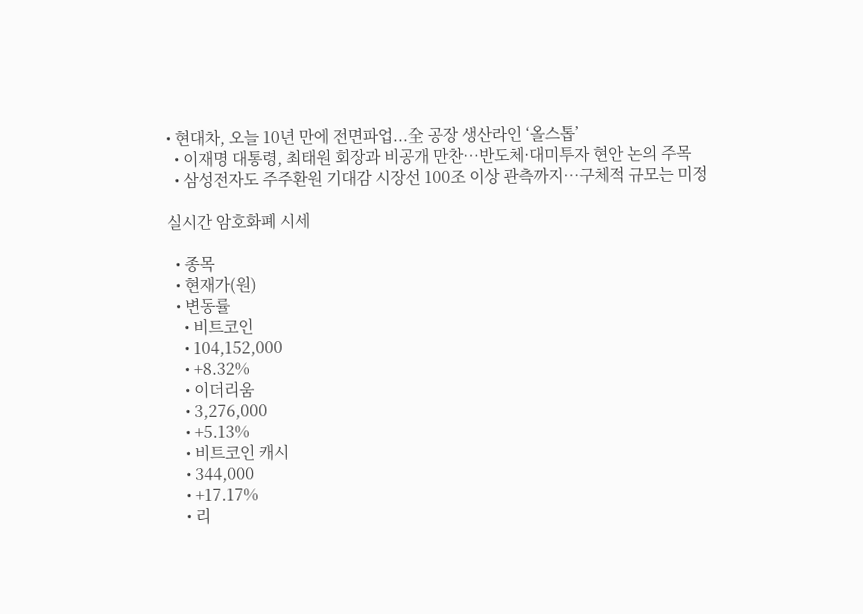• 현대차, 오늘 10년 만에 전면파업...全 공장 생산라인 ‘올스톱’
  • 이재명 대통령, 최태원 회장과 비공개 만찬…반도체·대미투자 현안 논의 주목
  • 삼성전자도 주주환원 기대감 시장선 100조 이상 관측까지…구체적 규모는 미정

실시간 암호화폐 시세

  • 종목
  • 현재가(원)
  • 변동률
    • 비트코인
    • 104,152,000
    • +8.32%
    • 이더리움
    • 3,276,000
    • +5.13%
    • 비트코인 캐시
    • 344,000
    • +17.17%
    • 리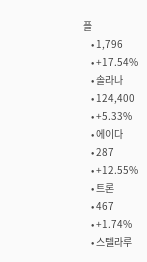플
    • 1,796
    • +17.54%
    • 솔라나
    • 124,400
    • +5.33%
    • 에이다
    • 287
    • +12.55%
    • 트론
    • 467
    • +1.74%
    • 스텔라루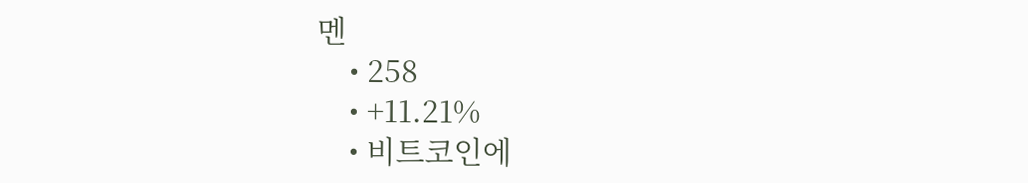멘
    • 258
    • +11.21%
    • 비트코인에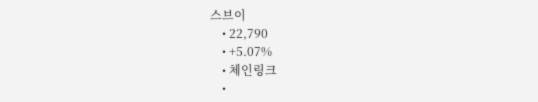스브이
    • 22,790
    • +5.07%
    • 체인링크
    •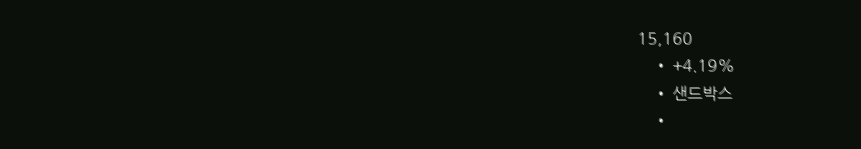15,160
    • +4.19%
    • 샌드박스
    •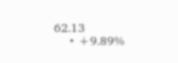62.13
    • +9.89%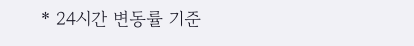* 24시간 변동률 기준